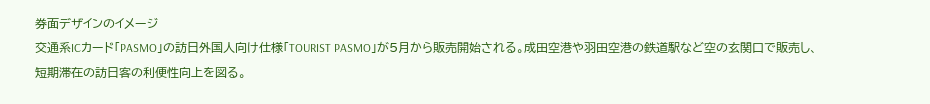券面デザインのイメージ
交通系ICカード「PASMO」の訪日外国人向け仕様「TOURIST PASMO」が5月から販売開始される。成田空港や羽田空港の鉄道駅など空の玄関口で販売し、短期滞在の訪日客の利便性向上を図る。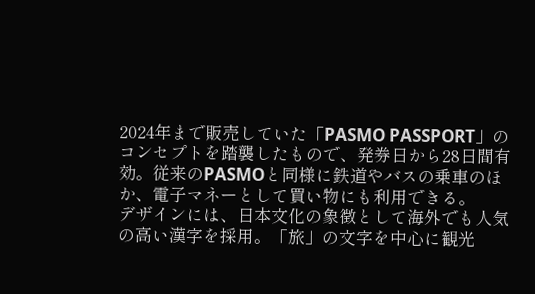2024年まで販売していた「PASMO PASSPORT」のコンセプトを踏襲したもので、発券日から28日間有効。従来のPASMOと同様に鉄道やバスの乗車のほか、電子マネーとして買い物にも利用できる。
デザインには、日本文化の象徴として海外でも人気の高い漢字を採用。「旅」の文字を中心に観光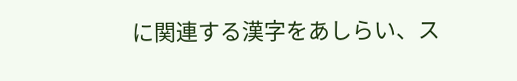に関連する漢字をあしらい、ス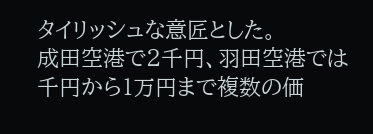タイリッシュな意匠とした。
成田空港で2千円、羽田空港では千円から1万円まで複数の価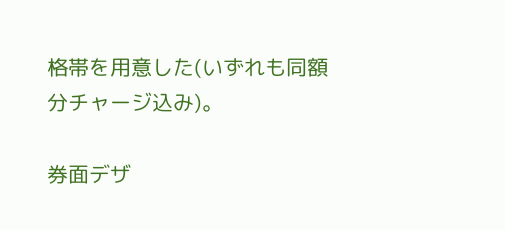格帯を用意した(いずれも同額分チャージ込み)。

券面デザ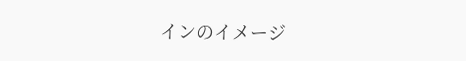インのイメージ